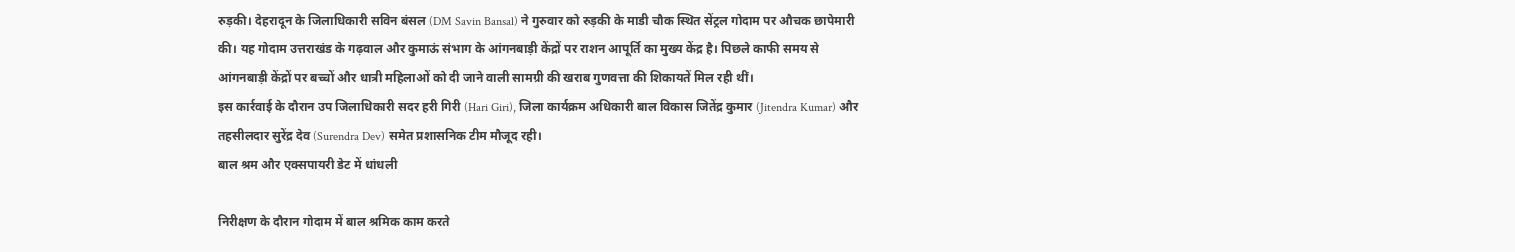रुड़की। देहरादून के जिलाधिकारी सविन बंसल (DM Savin Bansal) ने गुरुवार को रुड़की के माडी चौक स्थित सेंट्रल गोदाम पर औचक छापेमारी की। यह गोदाम उत्तराखंड के गढ़वाल और कुमाऊं संभाग के आंगनबाड़ी केंद्रों पर राशन आपूर्ति का मुख्य केंद्र है। पिछले काफी समय से आंगनबाड़ी केंद्रों पर बच्चों और धात्री महिलाओं को दी जाने वाली सामग्री की खराब गुणवत्ता की शिकायतें मिल रही थीं।
इस कार्रवाई के दौरान उप जिलाधिकारी सदर हरी गिरी (Hari Giri), जिला कार्यक्रम अधिकारी बाल विकास जितेंद्र कुमार (Jitendra Kumar) और तहसीलदार सुरेंद्र देव (Surendra Dev) समेत प्रशासनिक टीम मौजूद रही।
बाल श्रम और एक्सपायरी डेट में धांधली

निरीक्षण के दौरान गोदाम में बाल श्रमिक काम करते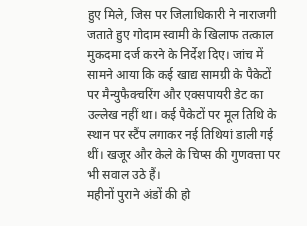हुए मिले, जिस पर जिलाधिकारी ने नाराजगी जताते हुए गोदाम स्वामी के खिलाफ तत्काल मुकदमा दर्ज करने के निर्देश दिए। जांच में सामने आया कि कई खाद्य सामग्री के पैकेटों पर मैन्युफैक्चरिंग और एक्सपायरी डेट का उल्लेख नहीं था। कई पैकेटों पर मूल तिथि के स्थान पर स्टैंप लगाकर नई तिथियां डाली गई थीं। खजूर और केले के चिप्स की गुणवत्ता पर भी सवाल उठे हैं।
महीनों पुराने अंडों की हो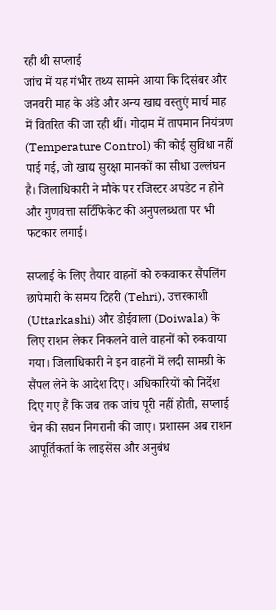रही थी सप्लाई
जांच में यह गंभीर तथ्य सामने आया कि दिसंबर और जनवरी माह के अंडे और अन्य खाद्य वस्तुएं मार्च माह में वितरित की जा रही थीं। गोदाम में तापमान नियंत्रण (Temperature Control) की कोई सुविधा नहीं पाई गई, जो खाद्य सुरक्षा मानकों का सीधा उल्लंघन है। जिलाधिकारी ने मौके पर रजिस्टर अपडेट न होने और गुणवत्ता सर्टिफिकेट की अनुपलब्धता पर भी फटकार लगाई।

सप्लाई के लिए तैयार वाहनों को रुकवाकर सैंपलिंग
छापेमारी के समय टिहरी (Tehri), उत्तरकाशी (Uttarkashi) और डोईवाला (Doiwala) के लिए राशन लेकर निकलने वाले वाहनों को रुकवाया गया। जिलाधिकारी ने इन वाहनों में लदी सामग्री के सैंपल लेने के आदेश दिए। अधिकारियों को निर्देश दिए गए हैं कि जब तक जांच पूरी नहीं होती, सप्लाई चेन की सघन निगरानी की जाए। प्रशासन अब राशन आपूर्तिकर्ता के लाइसेंस और अनुबंध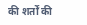की शर्तों की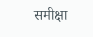समीक्षा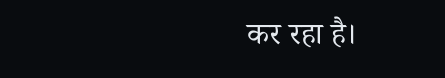कर रहा है।